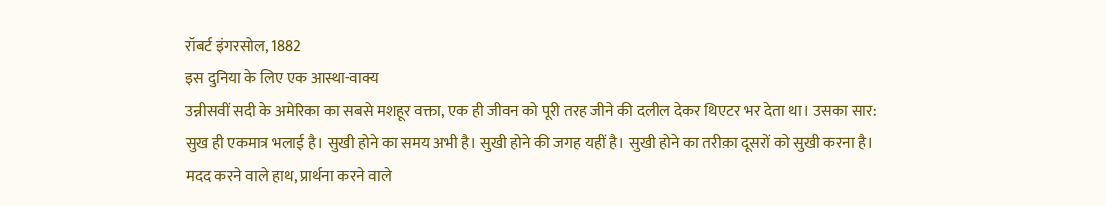रॉबर्ट इंगरसोल, 1882
इस दुनिया के लिए एक आस्था-वाक्य
उन्नीसवीं सदी के अमेरिका का सबसे मशहूर वक्ता, एक ही जीवन को पूरी तरह जीने की दलील देकर थिएटर भर देता था। उसका सार:
सुख ही एकमात्र भलाई है। सुखी होने का समय अभी है। सुखी होने की जगह यहीं है। सुखी होने का तरीक़ा दूसरों को सुखी करना है।
मदद करने वाले हाथ, प्रार्थना करने वाले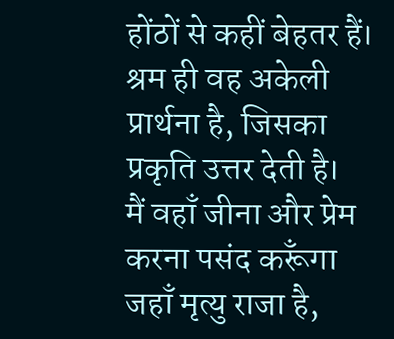होंठों से कहीं बेहतर हैं। श्रम ही वह अकेली प्रार्थना है, जिसका प्रकृति उत्तर देती है।
मैं वहाँ जीना और प्रेम करना पसंद करूँगा जहाँ मृत्यु राजा है,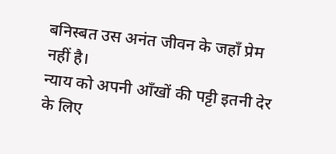बनिस्बत उस अनंत जीवन के जहाँ प्रेम नहीं है।
न्याय को अपनी आँखों की पट्टी इतनी देर के लिए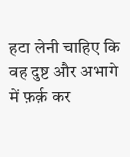हटा लेनी चाहिए कि वह दुष्ट और अभागे में फ़र्क़ कर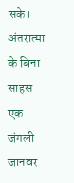सके।
अंतरात्मा के बिना साहस एक जंगली जानवर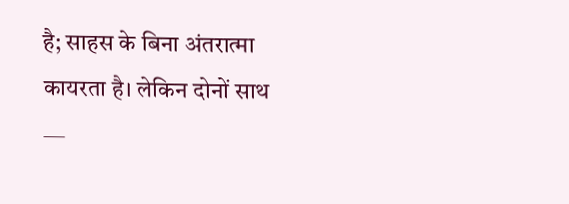है; साहस के बिना अंतरात्मा कायरता है। लेकिन दोनों साथ —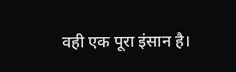वही एक पूरा इंसान है।